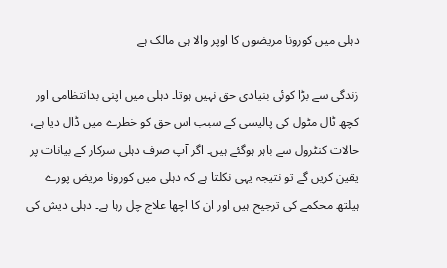دہلی میں کورونا مریضوں کا اوپر والا ہی مالک ہے

زندگی سے بڑا کوئی بنیادی حق نہیں ہوتا۔ دہلی میں اپنی بدانتظامی اور کچھ ٹال مٹول کی پالیسی کے سبب اس حق کو خطرے میں ڈال دیا ہے، حالات کنٹرول سے باہر ہوگئے ہیں۔ اگر آپ صرف دہلی سرکار کے بیانات پر یقین کریں گے تو نتیجہ یہی نکلتا ہے کہ دہلی میں کورونا مریض پورے ہیلتھ محکمے کی ترجیح ہیں اور ان کا اچھا علاج چل رہا ہے۔ دہلی دیش کی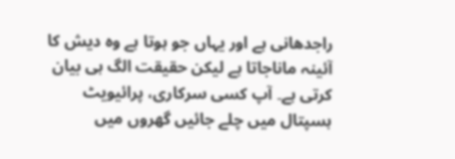راجدھانی ہے اور یہاں جو ہوتا ہے وہ دیش کا آئینہ ماناجاتا ہے لیکن حقیقت الگ ہی بیان کرتی ہے۔ آپ کسی سرکاری، پرائیویٹ ہسپتال میں چلے جائیں گھروں میں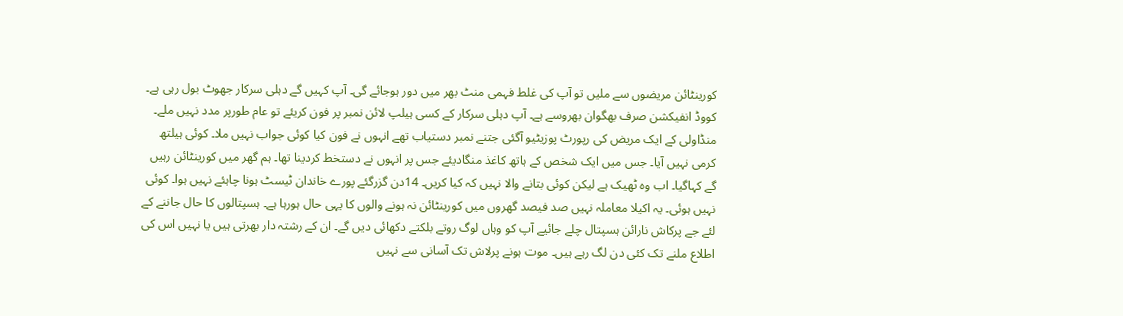کورینٹائن مریضوں سے ملیں تو آپ کی غلط فہمی منٹ بھر میں دور ہوجائے گی۔ آپ کہیں گے دہلی سرکار جھوٹ بول رہی ہے۔ کووڈ انفیکشن صرف بھگوان بھروسے ہے۔ آپ دہلی سرکار کے کسی ہیلپ لائن نمبر پر فون کریئے تو عام طورپر مدد نہیں ملے۔ منڈاولی کے ایک مریض کی رپورٹ پوزیٹیو آگئی جتنے نمبر دستیاب تھے انہوں نے فون کیا کوئی جواب نہیں ملا۔ کوئی ہیلتھ کرمی نہیں آیا۔ جس میں ایک شخص کے ہاتھ کاغذ منگادیئے جس پر انہوں نے دستخط کردینا تھا۔ ہم گھر میں کورینٹائن رہیں گے کہاگیا۔ اب وہ ٹھیک ہے لیکن کوئی بتانے والا نہیں کہ کیا کریں۔ 14دن گزرگئے پورے خاندان ٹیسٹ ہونا چاہئے نہیں ہوا۔ کوئی نہیں ہوئی۔ یہ اکیلا معاملہ نہیں صد فیصد گھروں میں کورینٹائن نہ ہونے والوں کا یہی حال ہورہا ہے۔ ہسپتالوں کا حال جاننے کے لئے جے پرکاش نارائن ہسپتال چلے جائیے آپ کو وہاں لوگ روتے بلکتے دکھائی دیں گے۔ ان کے رشتہ دار بھرتی ہیں یا نہیں اس کی اطلاع ملنے تک کئی دن لگ رہے ہیں۔ موت ہونے پرلاش تک آسانی سے نہیں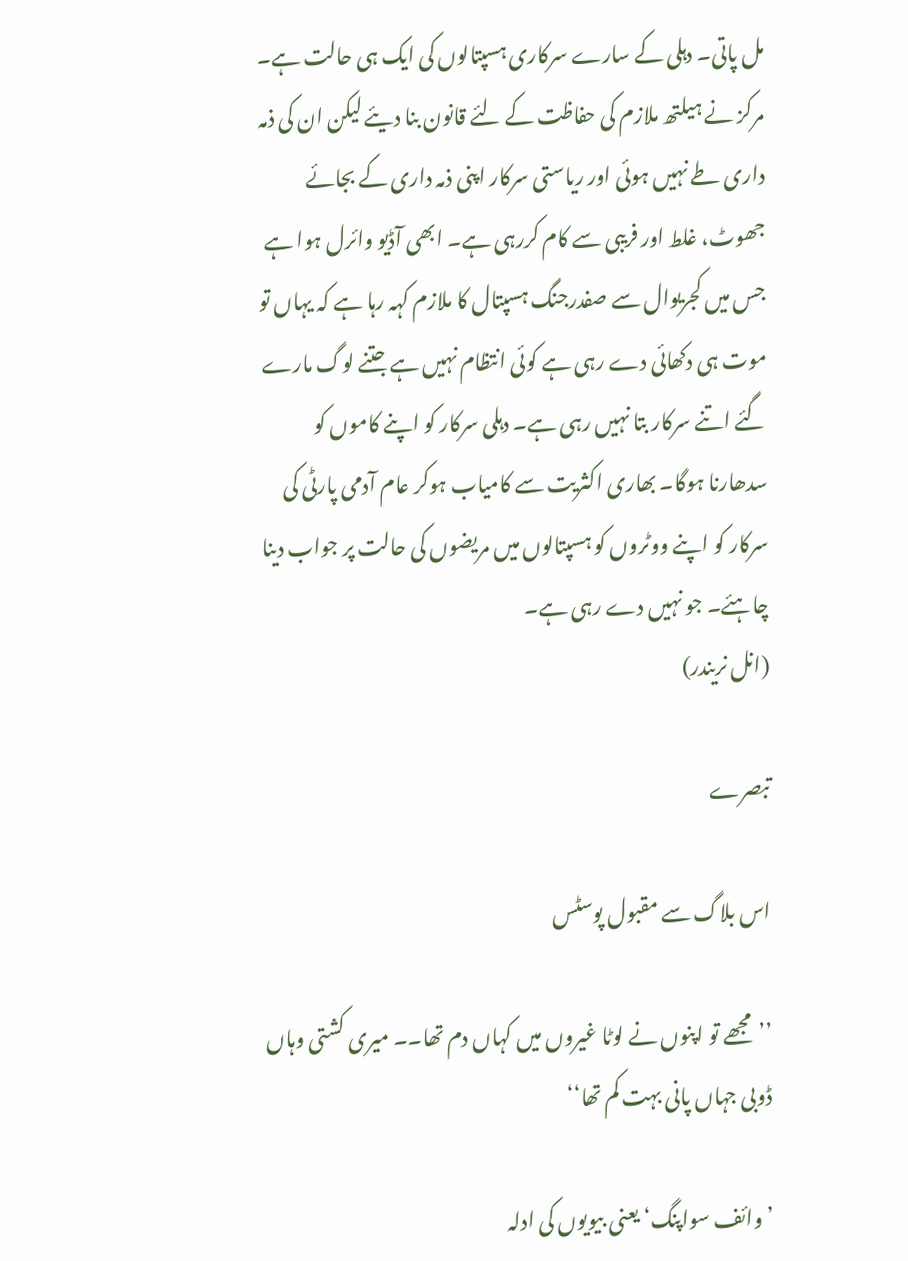مل پاتی۔ دہلی کے سارے سرکاری ہسپتالوں کی ایک ہی حالت ہے۔ مرکز نے ہیلتھ ملازم کی حفاظت کے لئے قانون بنا دیئے لیکن ان کی ذمہ داری طے نہیں ہوئی اور ریاستی سرکار اپنی ذمہ داری کے بجائے جھوٹ، غلط اور فریبی سے کام کررہی ہے۔ ابھی آڈیو وائرل ہوا ہے جس میں کجریوال سے صفدرجنگ ہسپتال کا ملازم کہہ رہا ہے کہ یہاں تو موت ہی دکھائی دے رہی ہے کوئی انتظام نہیں ہے جتنے لوگ مارے گئے اتنے سرکار بتا نہیں رہی ہے۔ دہلی سرکار کو اپنے کاموں کو سدھارنا ہوگا۔ بھاری اکثریت سے کامیاب ہوکر عام آدمی پارٹی کی سرکار کو اپنے ووٹروں کو ہسپتالوں میں مریضوں کی حالت پر جواب دینا چاہئے۔ جو نہیں دے رہی ہے۔
(انل نریندر)

تبصرے

اس بلاگ سے مقبول پوسٹس

’’مجھے تو اپنوں نے لوٹا غیروں میں کہاں دم تھا۔۔ میری کشتی وہاں ڈوبی جہاں پانی بہت کم تھا‘‘

’وائف سواپنگ‘ یعنی بیویوں کی ادلہ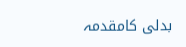بدلی کامقدمہ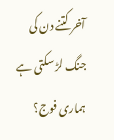آخر کتنے دن کی جنگ لڑ سکتی ہے ہماری فوج؟